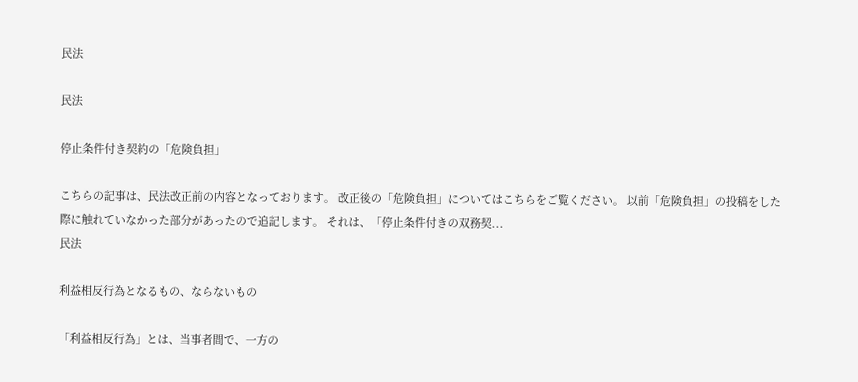民法

民法

停止条件付き契約の「危険負担」

こちらの記事は、民法改正前の内容となっております。 改正後の「危険負担」についてはこちらをご覧ください。 以前「危険負担」の投稿をした際に触れていなかった部分があったので追記します。 それは、「停止条件付きの双務契...
民法

利益相反行為となるもの、ならないもの

「利益相反行為」とは、当事者間で、一方の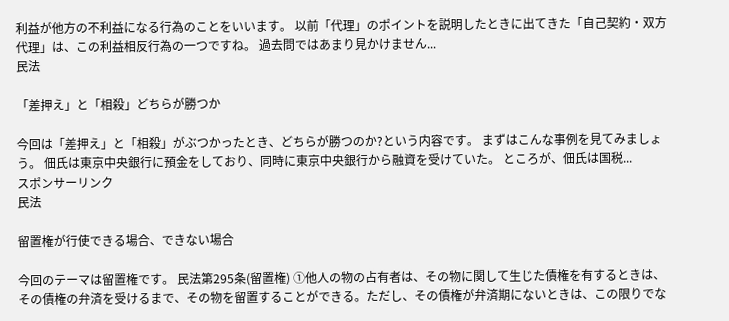利益が他方の不利益になる行為のことをいいます。 以前「代理」のポイントを説明したときに出てきた「自己契約・双方代理」は、この利益相反行為の一つですね。 過去問ではあまり見かけません...
民法

「差押え」と「相殺」どちらが勝つか

今回は「差押え」と「相殺」がぶつかったとき、どちらが勝つのか?という内容です。 まずはこんな事例を見てみましょう。 佃氏は東京中央銀行に預金をしており、同時に東京中央銀行から融資を受けていた。 ところが、佃氏は国税...
スポンサーリンク
民法

留置権が行使できる場合、できない場合

今回のテーマは留置権です。 民法第295条(留置権) ①他人の物の占有者は、その物に関して生じた債権を有するときは、その債権の弁済を受けるまで、その物を留置することができる。ただし、その債権が弁済期にないときは、この限りでな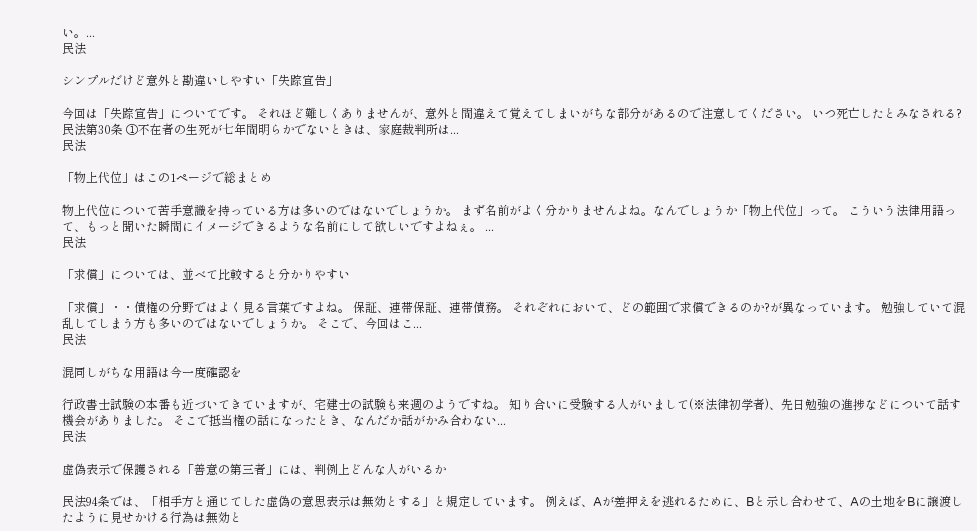い。...
民法

シンプルだけど意外と勘違いしやすい「失踪宣告」

今回は「失踪宣告」についてです。 それほど難しくありませんが、意外と間違えて覚えてしまいがちな部分があるので注意してください。 いつ死亡したとみなされる? 民法第30条 ①不在者の生死が七年間明らかでないときは、家庭裁判所は...
民法

「物上代位」はこの1ページで総まとめ

物上代位について苦手意識を持っている方は多いのではないでしょうか。 まず名前がよく分かりませんよね。なんでしょうか「物上代位」って。 こういう法律用語って、もっと聞いた瞬間にイメージできるような名前にして欲しいですよねぇ。 ...
民法

「求償」については、並べて比較すると分かりやすい

「求償」・・債権の分野ではよく見る言葉ですよね。 保証、連帯保証、連帯債務。 それぞれにおいて、どの範囲で求償できるのか?が異なっています。 勉強していて混乱してしまう方も多いのではないでしょうか。 そこで、今回はこ...
民法

混同しがちな用語は今一度確認を

行政書士試験の本番も近づいてきていますが、宅建士の試験も来週のようですね。 知り合いに受験する人がいまして(※法律初学者)、先日勉強の進捗などについて話す機会がありました。 そこで抵当権の話になったとき、なんだか話がかみ合わない...
民法

虚偽表示で保護される「善意の第三者」には、判例上どんな人がいるか

民法94条では、「相手方と通じてした虚偽の意思表示は無効とする」と規定しています。 例えば、Aが差押えを逃れるために、Bと示し合わせて、Aの土地をBに譲渡したように見せかける行為は無効と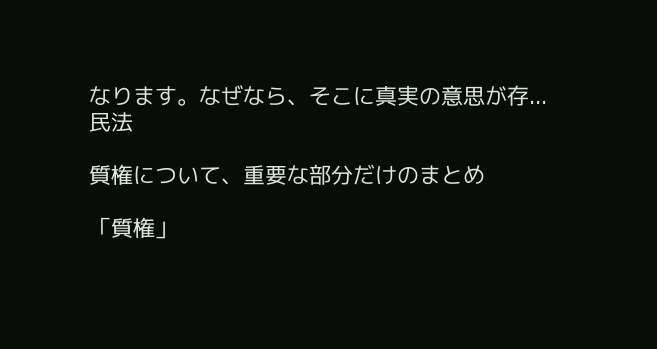なります。なぜなら、そこに真実の意思が存...
民法

質権について、重要な部分だけのまとめ

「質権」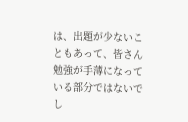は、出題が少ないこともあって、皆さん勉強が手薄になっている部分ではないでし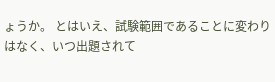ょうか。 とはいえ、試験範囲であることに変わりはなく、いつ出題されて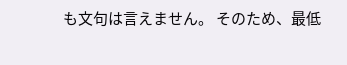も文句は言えません。 そのため、最低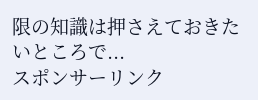限の知識は押さえておきたいところで...
スポンサーリンク